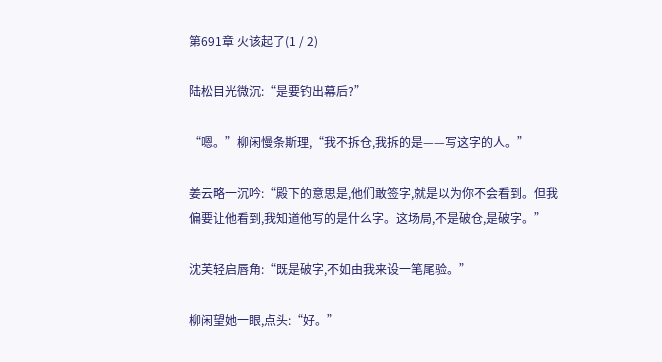第691章 火该起了(1 / 2)

陆松目光微沉:“是要钓出幕后?”

“嗯。”柳闲慢条斯理,“我不拆仓,我拆的是——写这字的人。”

姜云略一沉吟:“殿下的意思是,他们敢签字,就是以为你不会看到。但我偏要让他看到,我知道他写的是什么字。这场局,不是破仓,是破字。”

沈芙轻启唇角:“既是破字,不如由我来设一笔尾验。”

柳闲望她一眼,点头:“好。”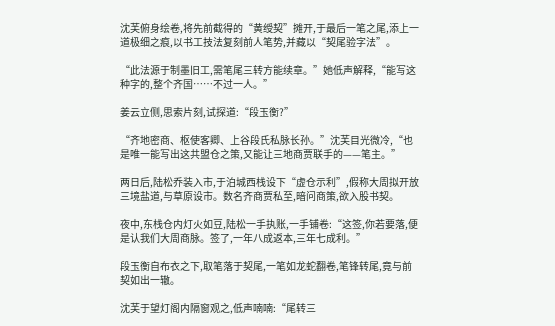沈芙俯身绘卷,将先前截得的“黄绶契”摊开,于最后一笔之尾,添上一道极细之痕,以书工技法复刻前人笔势,并藏以“契尾验字法”。

“此法源于制墨旧工,需笔尾三转方能续章。”她低声解释,“能写这种字的,整个齐国……不过一人。”

姜云立侧,思索片刻,试探道:“段玉衡?”

“齐地密商、枢使客卿、上谷段氏私脉长孙。”沈芙目光微冷,“也是唯一能写出这共盟仓之策,又能让三地商贾联手的——笔主。”

两日后,陆松乔装入市,于泊城西栈设下“虚仓示利”,假称大周拟开放三境盐道,与草原设市。数名齐商贾私至,暗问商策,欲入股书契。

夜中,东栈仓内灯火如豆,陆松一手执账,一手铺卷:“这签,你若要落,便是认我们大周商脉。签了,一年八成返本,三年七成利。”

段玉衡自布衣之下,取笔落于契尾,一笔如龙蛇翻卷,笔锋转尾,竟与前契如出一辙。

沈芙于望灯阁内隔窗观之,低声喃喃:“尾转三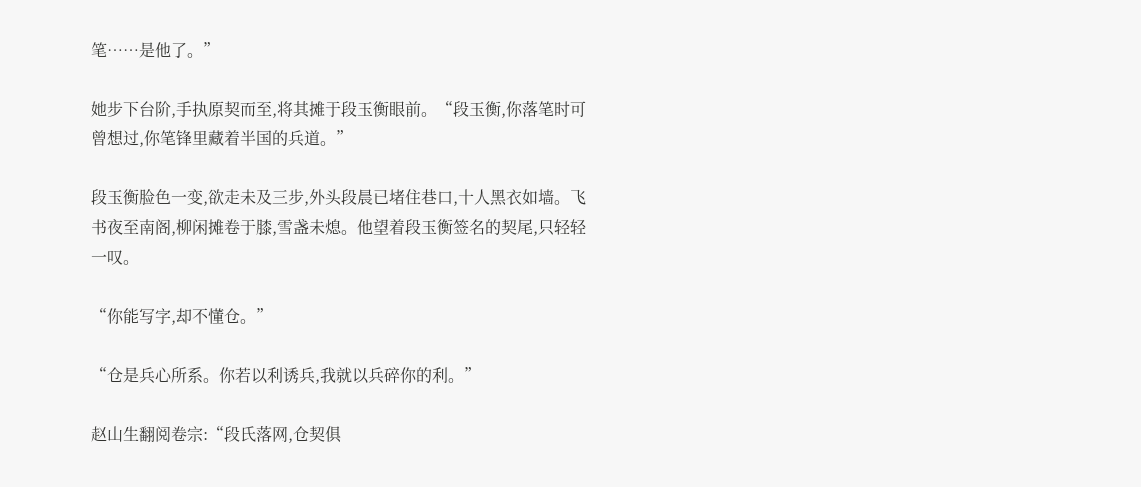笔……是他了。”

她步下台阶,手执原契而至,将其摊于段玉衡眼前。“段玉衡,你落笔时可曾想过,你笔锋里藏着半国的兵道。”

段玉衡脸色一变,欲走未及三步,外头段晨已堵住巷口,十人黑衣如墙。飞书夜至南阁,柳闲摊卷于膝,雪盏未熄。他望着段玉衡签名的契尾,只轻轻一叹。

“你能写字,却不懂仓。”

“仓是兵心所系。你若以利诱兵,我就以兵碎你的利。”

赵山生翻阅卷宗:“段氏落网,仓契俱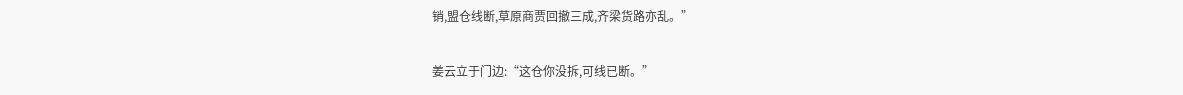销,盟仓线断,草原商贾回撤三成,齐梁货路亦乱。”

姜云立于门边:“这仓你没拆,可线已断。”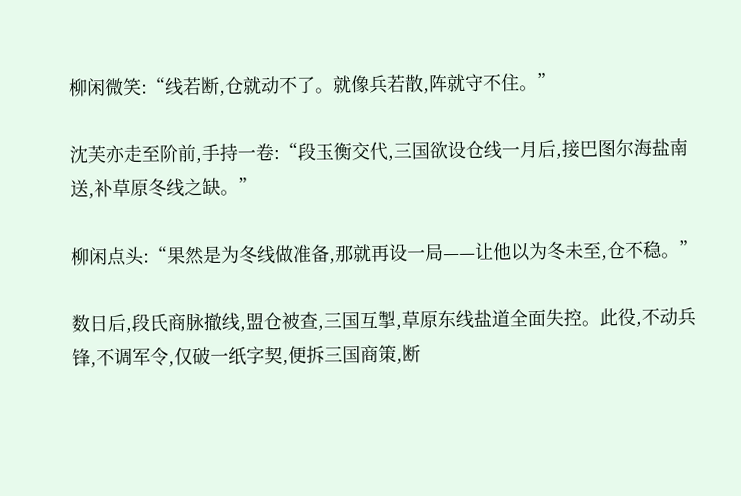柳闲微笑:“线若断,仓就动不了。就像兵若散,阵就守不住。”

沈芙亦走至阶前,手持一卷:“段玉衡交代,三国欲设仓线一月后,接巴图尔海盐南送,补草原冬线之缺。”

柳闲点头:“果然是为冬线做准备,那就再设一局——让他以为冬未至,仓不稳。”

数日后,段氏商脉撤线,盟仓被查,三国互掣,草原东线盐道全面失控。此役,不动兵锋,不调军令,仅破一纸字契,便拆三国商策,断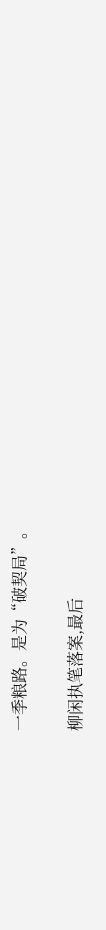一季粮路。是为“破契局”。

柳闲执笔落案,最后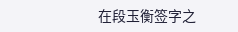在段玉衡签字之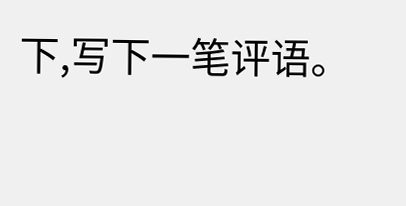下,写下一笔评语。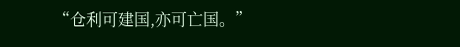“仓利可建国,亦可亡国。”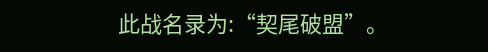此战名录为:“契尾破盟”。